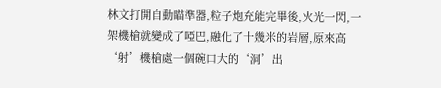林文打開自動瞄準器,粒子炮充能完畢後,火光一閃,一架機槍就變成了啞巴,融化了十幾米的岩層,原來高‘射’機槍處一個碗口大的‘洞’出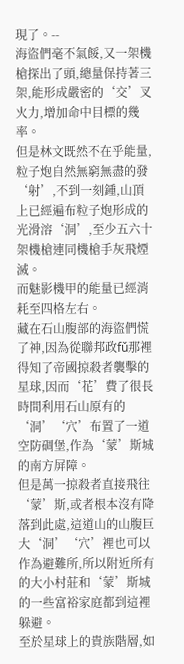現了。--
海盜們毫不氣餒,又一架機槍探出了頭,總量保持著三架,能形成嚴密的‘交’叉火力,增加命中目標的幾率。
但是林文既然不在乎能量,粒子炮自然無窮無盡的發‘射’,不到一刻鍾,山頂上已經遍布粒子炮形成的光滑溶‘洞’,至少五六十架機槍連同機槍手灰飛煙滅。
而魅影機甲的能量已經消耗至四格左右。
藏在石山腹部的海盜們慌了神,因為從聯邦政fǔ那裡得知了帝國掠殺者襲擊的星球,因而‘花’費了很長時間利用石山原有的‘洞’‘穴’布置了一道空防碉堡,作為‘蒙’斯城的南方屏障。
但是萬一掠殺者直接飛往‘蒙’斯,或者根本沒有降落到此處,這道山的山腹巨大‘洞’‘穴’裡也可以作為避難所,所以附近所有的大小村莊和‘蒙’斯城的一些富裕家庭都到這裡躲避。
至於星球上的貴族階層,如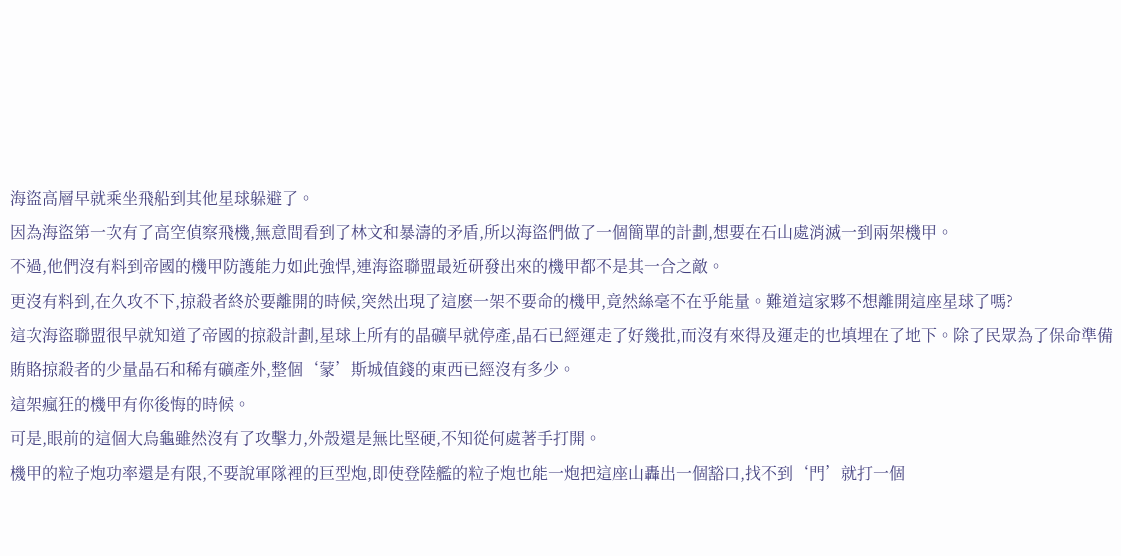海盜高層早就乘坐飛船到其他星球躲避了。
因為海盜第一次有了高空偵察飛機,無意間看到了林文和暴濤的矛盾,所以海盜們做了一個簡單的計劃,想要在石山處消滅一到兩架機甲。
不過,他們沒有料到帝國的機甲防護能力如此強悍,連海盜聯盟最近研發出來的機甲都不是其一合之敵。
更沒有料到,在久攻不下,掠殺者終於要離開的時候,突然出現了這麽一架不要命的機甲,竟然絲毫不在乎能量。難道這家夥不想離開這座星球了嗎?
這次海盜聯盟很早就知道了帝國的掠殺計劃,星球上所有的晶礦早就停產,晶石已經運走了好幾批,而沒有來得及運走的也填埋在了地下。除了民眾為了保命準備賄賂掠殺者的少量晶石和稀有礦產外,整個‘蒙’斯城值錢的東西已經沒有多少。
這架瘋狂的機甲有你後悔的時候。
可是,眼前的這個大烏龜雖然沒有了攻擊力,外殼還是無比堅硬,不知從何處著手打開。
機甲的粒子炮功率還是有限,不要說軍隊裡的巨型炮,即使登陸艦的粒子炮也能一炮把這座山轟出一個豁口,找不到‘門’就打一個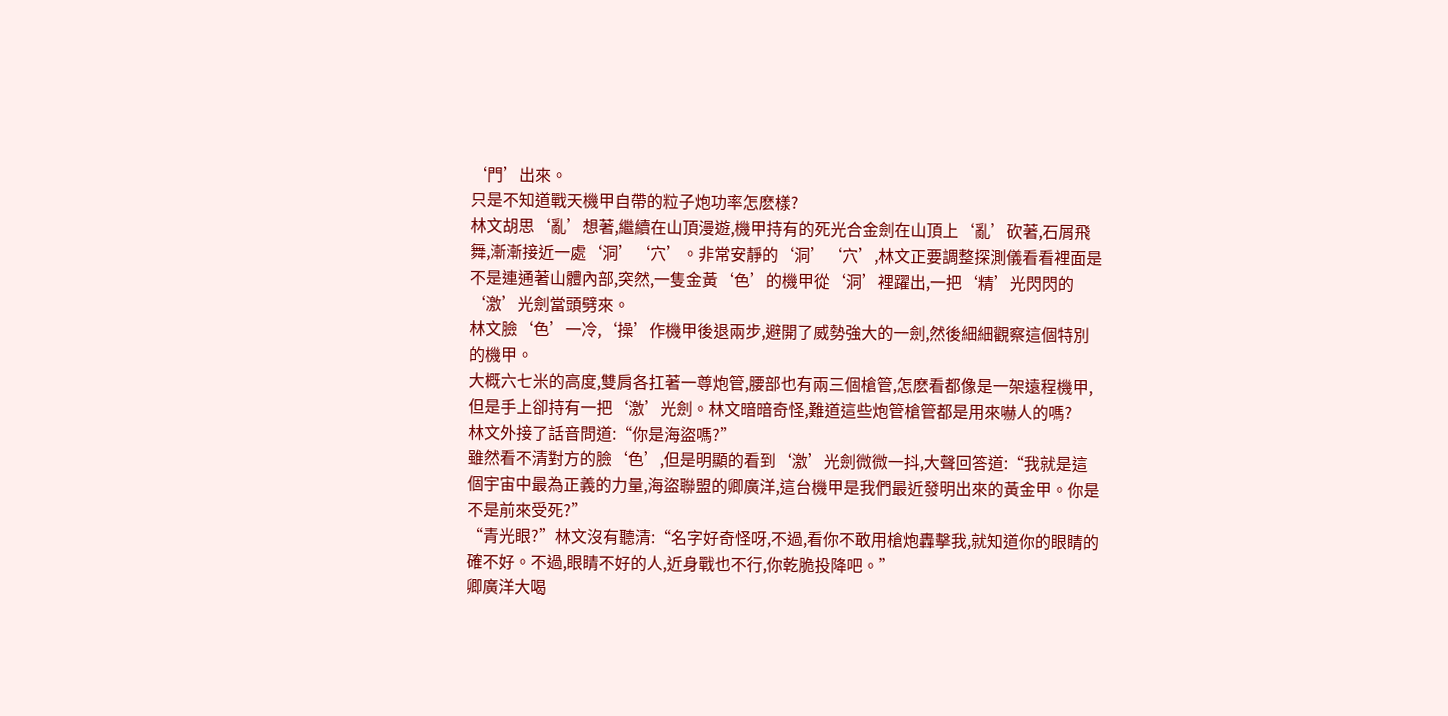‘門’出來。
只是不知道戰天機甲自帶的粒子炮功率怎麽樣?
林文胡思‘亂’想著,繼續在山頂漫遊,機甲持有的死光合金劍在山頂上‘亂’砍著,石屑飛舞,漸漸接近一處‘洞’‘穴’。非常安靜的‘洞’‘穴’,林文正要調整探測儀看看裡面是不是連通著山體內部,突然,一隻金黃‘色’的機甲從‘洞’裡躍出,一把‘精’光閃閃的‘激’光劍當頭劈來。
林文臉‘色’一冷,‘操’作機甲後退兩步,避開了威勢強大的一劍,然後細細觀察這個特別的機甲。
大概六七米的高度,雙肩各扛著一尊炮管,腰部也有兩三個槍管,怎麽看都像是一架遠程機甲,但是手上卻持有一把‘激’光劍。林文暗暗奇怪,難道這些炮管槍管都是用來嚇人的嗎?
林文外接了話音問道:“你是海盜嗎?”
雖然看不清對方的臉‘色’,但是明顯的看到‘激’光劍微微一抖,大聲回答道:“我就是這個宇宙中最為正義的力量,海盜聯盟的卿廣洋,這台機甲是我們最近發明出來的黃金甲。你是不是前來受死?”
“青光眼?”林文沒有聽清:“名字好奇怪呀,不過,看你不敢用槍炮轟擊我,就知道你的眼睛的確不好。不過,眼睛不好的人,近身戰也不行,你乾脆投降吧。”
卿廣洋大喝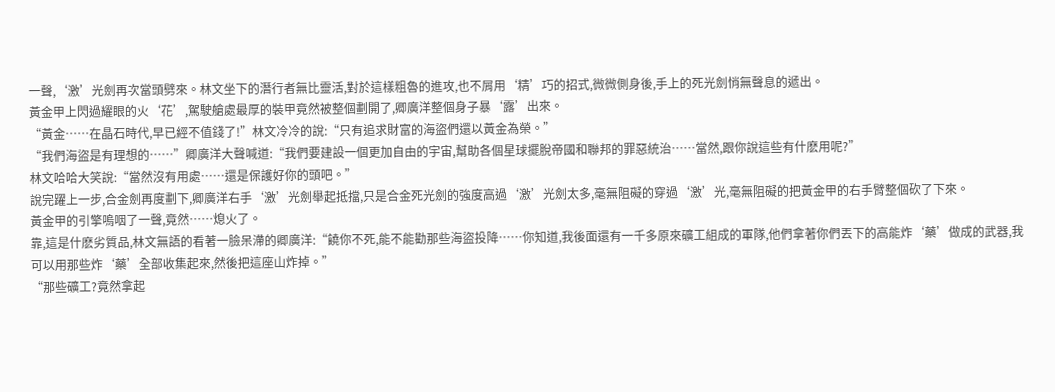一聲,‘激’光劍再次當頭劈來。林文坐下的潛行者無比靈活,對於這樣粗魯的進攻,也不屑用‘精’巧的招式,微微側身後,手上的死光劍悄無聲息的遞出。
黃金甲上閃過耀眼的火‘花’,駕駛艙處最厚的裝甲竟然被整個劃開了,卿廣洋整個身子暴‘露’出來。
“黃金……在晶石時代,早已經不值錢了!”林文冷冷的說:“只有追求財富的海盜們還以黃金為榮。”
“我們海盜是有理想的……”卿廣洋大聲喊道:“我們要建設一個更加自由的宇宙,幫助各個星球擺脫帝國和聯邦的罪惡統治……當然,跟你說這些有什麽用呢?”
林文哈哈大笑說:“當然沒有用處……還是保護好你的頭吧。”
說完躍上一步,合金劍再度劃下,卿廣洋右手‘激’光劍舉起抵擋,只是合金死光劍的強度高過‘激’光劍太多,毫無阻礙的穿過‘激’光,毫無阻礙的把黃金甲的右手臂整個砍了下來。
黃金甲的引擎嗚咽了一聲,竟然……熄火了。
靠,這是什麽劣質品,林文無語的看著一臉呆滯的卿廣洋:“饒你不死,能不能勸那些海盜投降……你知道,我後面還有一千多原來礦工組成的軍隊,他們拿著你們丟下的高能炸‘藥’做成的武器,我可以用那些炸‘藥’全部收集起來,然後把這座山炸掉。”
“那些礦工?竟然拿起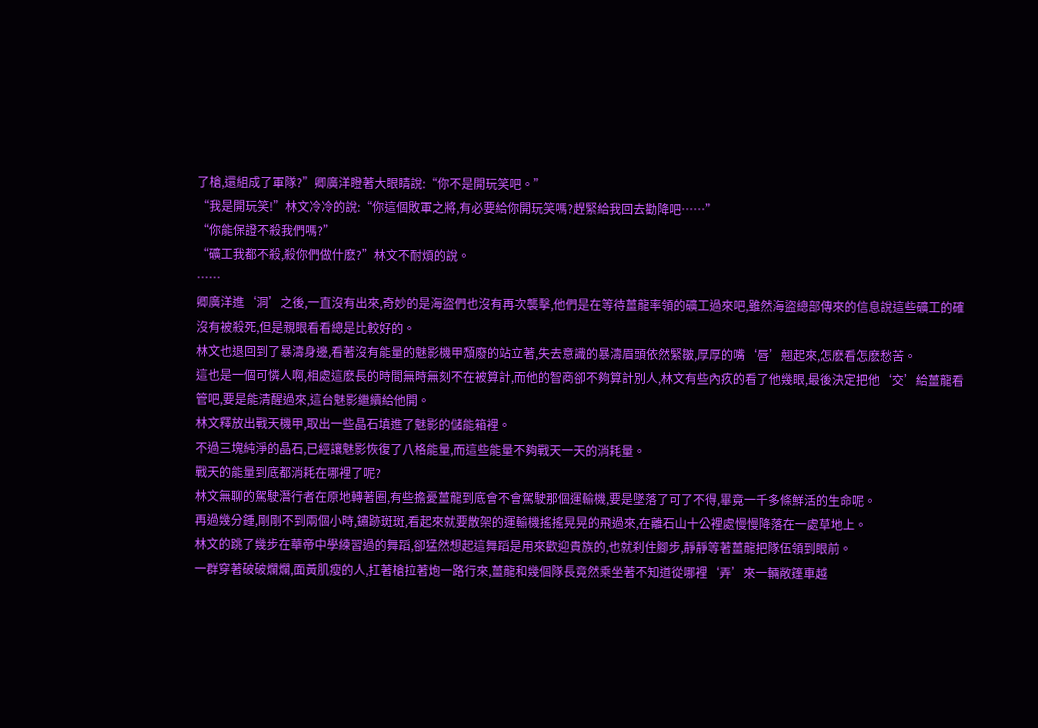了槍,還組成了軍隊?”卿廣洋瞪著大眼睛說:“你不是開玩笑吧。”
“我是開玩笑!”林文冷冷的說:“你這個敗軍之將,有必要給你開玩笑嗎?趕緊給我回去勸降吧……”
“你能保證不殺我們嗎?”
“礦工我都不殺,殺你們做什麽?”林文不耐煩的說。
……
卿廣洋進‘洞’之後,一直沒有出來,奇妙的是海盜們也沒有再次襲擊,他們是在等待薑龍率領的礦工過來吧,雖然海盜總部傳來的信息說這些礦工的確沒有被殺死,但是親眼看看總是比較好的。
林文也退回到了暴濤身邊,看著沒有能量的魅影機甲頹廢的站立著,失去意識的暴濤眉頭依然緊皺,厚厚的嘴‘唇’翹起來,怎麽看怎麽愁苦。
這也是一個可憐人啊,相處這麽長的時間無時無刻不在被算計,而他的智商卻不夠算計別人,林文有些內疚的看了他幾眼,最後決定把他‘交’給薑龍看管吧,要是能清醒過來,這台魅影繼續給他開。
林文釋放出戰天機甲,取出一些晶石填進了魅影的儲能箱裡。
不過三塊純淨的晶石,已經讓魅影恢復了八格能量,而這些能量不夠戰天一天的消耗量。
戰天的能量到底都消耗在哪裡了呢?
林文無聊的駕駛潛行者在原地轉著圈,有些擔憂薑龍到底會不會駕駛那個運輸機,要是墜落了可了不得,畢竟一千多條鮮活的生命呢。
再過幾分鍾,剛剛不到兩個小時,鏽跡斑斑,看起來就要散架的運輸機搖搖晃晃的飛過來,在離石山十公裡處慢慢降落在一處草地上。
林文的跳了幾步在華帝中學練習過的舞蹈,卻猛然想起這舞蹈是用來歡迎貴族的,也就刹住腳步,靜靜等著薑龍把隊伍領到眼前。
一群穿著破破爛爛,面黃肌瘦的人,扛著槍拉著炮一路行來,薑龍和幾個隊長竟然乘坐著不知道從哪裡‘弄’來一輛敞篷車越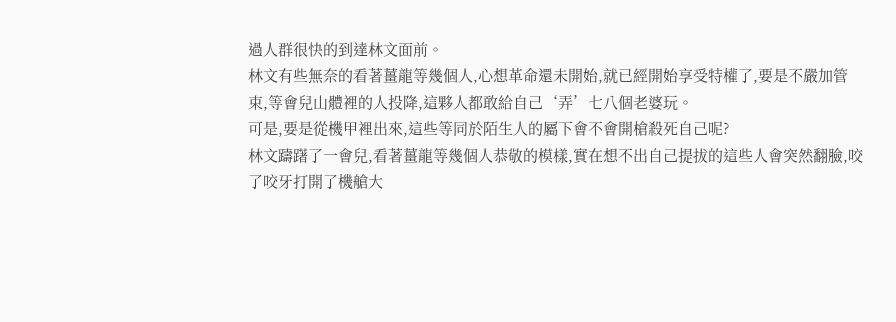過人群很快的到達林文面前。
林文有些無奈的看著薑龍等幾個人,心想革命還未開始,就已經開始享受特權了,要是不嚴加管束,等會兒山體裡的人投降,這夥人都敢給自己‘弄’七八個老婆玩。
可是,要是從機甲裡出來,這些等同於陌生人的屬下會不會開槍殺死自己呢?
林文躊躇了一會兒,看著薑龍等幾個人恭敬的模樣,實在想不出自己提拔的這些人會突然翻臉,咬了咬牙打開了機艙大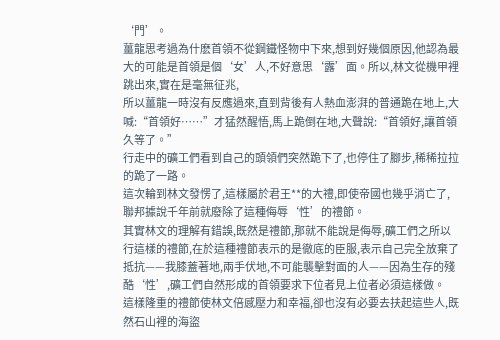‘門’。
薑龍思考過為什麽首領不從鋼鐵怪物中下來,想到好幾個原因,他認為最大的可能是首領是個‘女’人,不好意思‘露’面。所以,林文從機甲裡跳出來,實在是毫無征兆,
所以薑龍一時沒有反應過來,直到背後有人熱血澎湃的普通跪在地上,大喊:“首領好……”才猛然醒悟,馬上跪倒在地,大聲說:“首領好,讓首領久等了。”
行走中的礦工們看到自己的頭領們突然跪下了,也停住了腳步,稀稀拉拉的跪了一路。
這次輪到林文發愣了,這樣屬於君王**的大禮,即使帝國也幾乎消亡了,聯邦據說千年前就廢除了這種侮辱‘性’的禮節。
其實林文的理解有錯誤,既然是禮節,那就不能說是侮辱,礦工們之所以行這樣的禮節,在於這種禮節表示的是徹底的臣服,表示自己完全放棄了抵抗——我膝蓋著地,兩手伏地,不可能襲擊對面的人——因為生存的殘酷‘性’,礦工們自然形成的首領要求下位者見上位者必須這樣做。
這樣隆重的禮節使林文倍感壓力和幸福,卻也沒有必要去扶起這些人,既然石山裡的海盜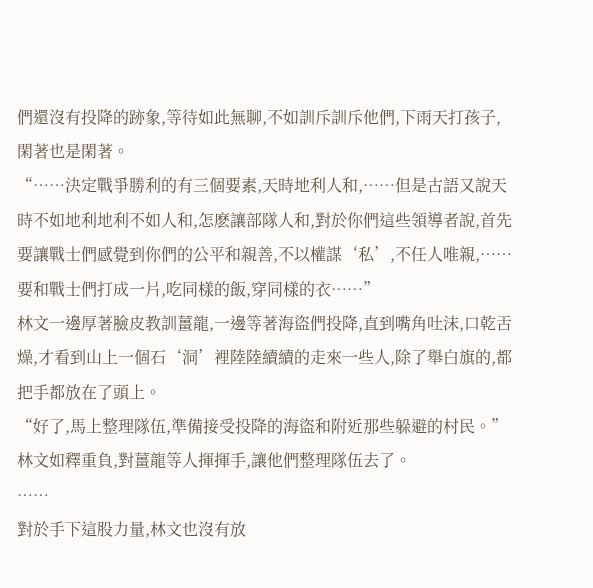們還沒有投降的跡象,等待如此無聊,不如訓斥訓斥他們,下雨天打孩子,閑著也是閑著。
“……決定戰爭勝利的有三個要素,天時地利人和,……但是古語又說天時不如地利地利不如人和,怎麽讓部隊人和,對於你們這些領導者說,首先要讓戰士們感覺到你們的公平和親善,不以權謀‘私’,不任人唯親,……要和戰士們打成一片,吃同樣的飯,穿同樣的衣……”
林文一邊厚著臉皮教訓薑龍,一邊等著海盜們投降,直到嘴角吐沫,口乾舌燥,才看到山上一個石‘洞’裡陸陸續續的走來一些人,除了舉白旗的,都把手都放在了頭上。
“好了,馬上整理隊伍,準備接受投降的海盜和附近那些躲避的村民。”林文如釋重負,對薑龍等人揮揮手,讓他們整理隊伍去了。
……
對於手下這股力量,林文也沒有放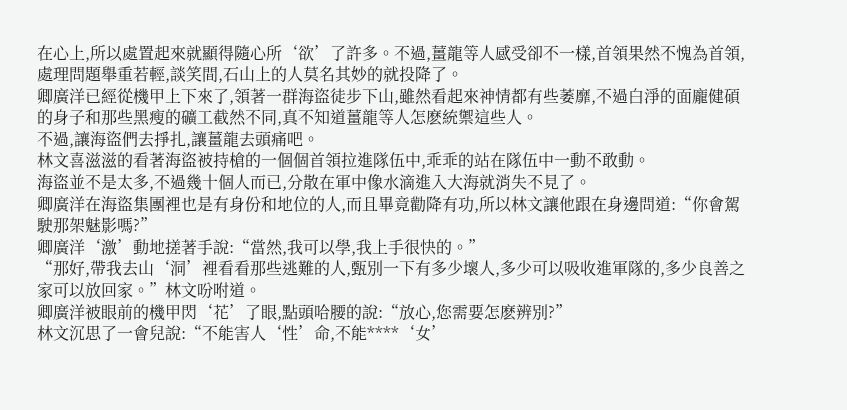在心上,所以處置起來就顯得隨心所‘欲’了許多。不過,薑龍等人感受卻不一樣,首領果然不愧為首領,處理問題舉重若輕,談笑間,石山上的人莫名其妙的就投降了。
卿廣洋已經從機甲上下來了,領著一群海盜徒步下山,雖然看起來神情都有些萎靡,不過白淨的面龐健碩的身子和那些黑瘦的礦工截然不同,真不知道薑龍等人怎麽統禦這些人。
不過,讓海盜們去掙扎,讓薑龍去頭痛吧。
林文喜滋滋的看著海盜被持槍的一個個首領拉進隊伍中,乖乖的站在隊伍中一動不敢動。
海盜並不是太多,不過幾十個人而已,分散在軍中像水滴進入大海就消失不見了。
卿廣洋在海盜集團裡也是有身份和地位的人,而且畢竟勸降有功,所以林文讓他跟在身邊問道:“你會駕駛那架魅影嗎?”
卿廣洋‘激’動地搓著手說:“當然,我可以學,我上手很快的。”
“那好,帶我去山‘洞’裡看看那些逃難的人,甄別一下有多少壞人,多少可以吸收進軍隊的,多少良善之家可以放回家。”林文吩咐道。
卿廣洋被眼前的機甲閃‘花’了眼,點頭哈腰的說:“放心,您需要怎麽辨別?”
林文沉思了一會兒說:“不能害人‘性’命,不能****‘女’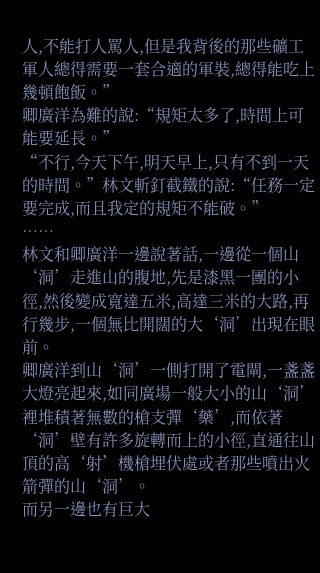人,不能打人罵人,但是我背後的那些礦工軍人總得需要一套合適的軍裝,總得能吃上幾頓飽飯。”
卿廣洋為難的說:“規矩太多了,時間上可能要延長。”
“不行,今天下午,明天早上,只有不到一天的時間。”林文斬釘截鐵的說:“任務一定要完成,而且我定的規矩不能破。”
……
林文和卿廣洋一邊說著話,一邊從一個山‘洞’走進山的腹地,先是漆黑一團的小徑,然後變成寬達五米,高達三米的大路,再行幾步,一個無比開闊的大‘洞’出現在眼前。
卿廣洋到山‘洞’一側打開了電閘,一盞盞大燈亮起來,如同廣場一般大小的山‘洞’裡堆積著無數的槍支彈‘藥’,而依著‘洞’壁有許多旋轉而上的小徑,直通往山頂的高‘射’機槍埋伏處或者那些噴出火箭彈的山‘洞’。
而另一邊也有巨大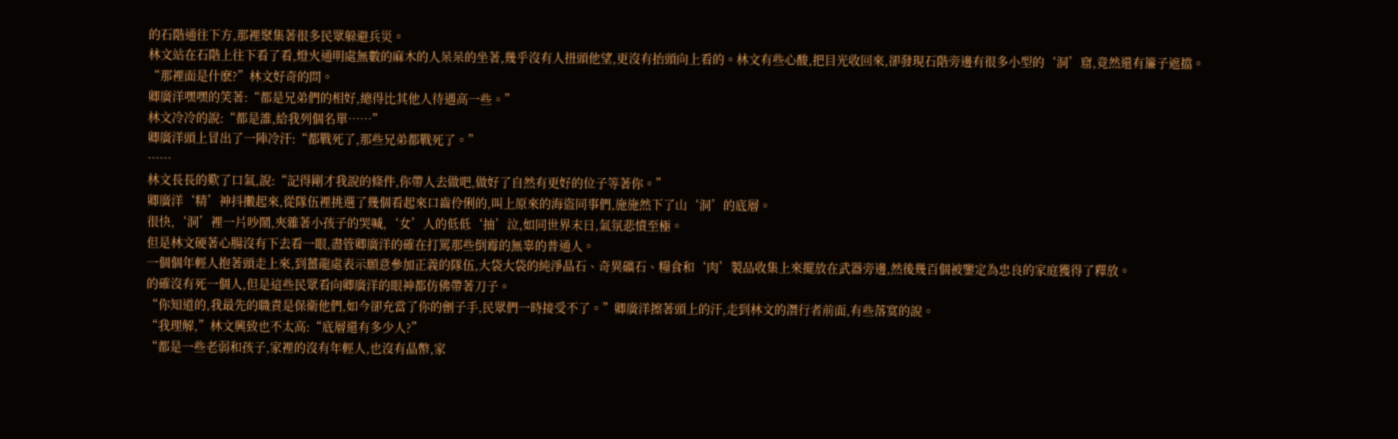的石階通往下方,那裡聚集著很多民眾躲避兵災。
林文站在石階上往下看了看,燈火通明處無數的麻木的人呆呆的坐著,幾乎沒有人扭頭他望,更沒有抬頭向上看的。林文有些心酸,把目光收回來,卻發現石階旁邊有很多小型的‘洞’窟,竟然還有簾子遮擋。
“那裡面是什麽?”林文好奇的問。
卿廣洋嘿嘿的笑著:“都是兄弟們的相好,總得比其他人待遇高一些。”
林文冷冷的說:“都是誰,給我列個名單……”
卿廣洋頭上冒出了一陣冷汗:“都戰死了,那些兄弟都戰死了。”
……
林文長長的歎了口氣,說:“記得剛才我說的條件,你帶人去做吧,做好了自然有更好的位子等著你。”
卿廣洋‘精’神抖擻起來,從隊伍裡挑選了幾個看起來口齒伶俐的,叫上原來的海盜同事們,施施然下了山‘洞’的底層。
很快,‘洞’裡一片吵鬧,夾雜著小孩子的哭喊,‘女’人的低低‘抽’泣,如同世界末日,氣氛悲憤至極。
但是林文硬著心腸沒有下去看一眼,盡管卿廣洋的確在打罵那些倒霉的無辜的普通人。
一個個年輕人抱著頭走上來,到薑龍處表示願意參加正義的隊伍,大袋大袋的純淨晶石、奇異礦石、糧食和‘肉’製品收集上來擺放在武器旁邊,然後幾百個被鑒定為忠良的家庭獲得了釋放。
的確沒有死一個人,但是這些民眾看向卿廣洋的眼神都仿佛帶著刀子。
“你知道的,我最先的職責是保衛他們,如今卻充當了你的劊子手,民眾們一時接受不了。”卿廣洋擦著頭上的汗,走到林文的潛行者前面,有些落寞的說。
“我理解,”林文興致也不太高:“底層還有多少人?”
“都是一些老弱和孩子,家裡的沒有年輕人,也沒有晶幣,家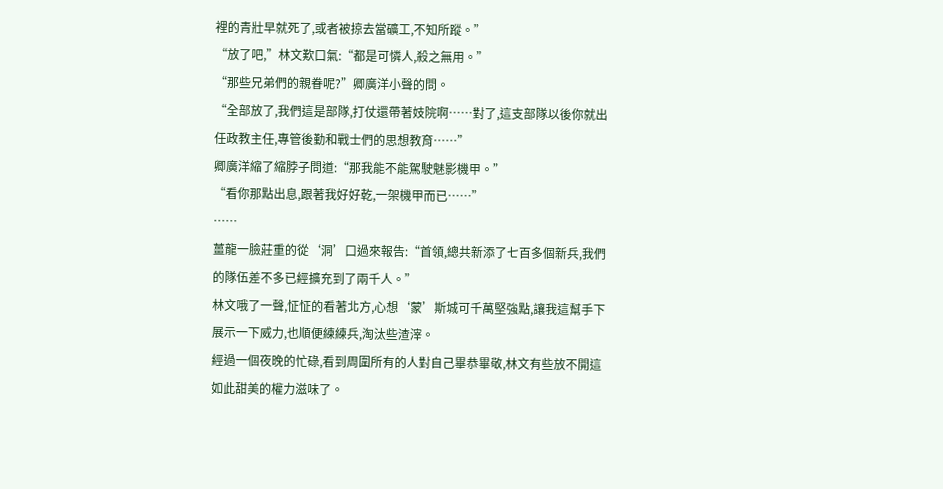裡的青壯早就死了,或者被掠去當礦工,不知所蹤。”
“放了吧,”林文歎口氣:“都是可憐人,殺之無用。”
“那些兄弟們的親眷呢?”卿廣洋小聲的問。
“全部放了,我們這是部隊,打仗還帶著妓院啊……對了,這支部隊以後你就出任政教主任,專管後勤和戰士們的思想教育……”
卿廣洋縮了縮脖子問道:“那我能不能駕駛魅影機甲。”
“看你那點出息,跟著我好好乾,一架機甲而已……”
……
薑龍一臉莊重的從‘洞’口過來報告:“首領,總共新添了七百多個新兵,我們的隊伍差不多已經擴充到了兩千人。”
林文哦了一聲,怔怔的看著北方,心想‘蒙’斯城可千萬堅強點,讓我這幫手下展示一下威力,也順便練練兵,淘汰些渣滓。
經過一個夜晚的忙碌,看到周圍所有的人對自己畢恭畢敬,林文有些放不開這如此甜美的權力滋味了。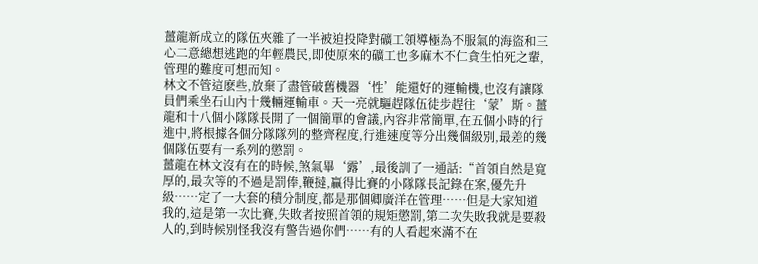薑龍新成立的隊伍夾雜了一半被迫投降對礦工領導極為不服氣的海盜和三心二意總想逃跑的年輕農民,即使原來的礦工也多麻木不仁貪生怕死之輩,管理的難度可想而知。
林文不管這麽些,放棄了盡管破舊機器‘性’能還好的運輸機,也沒有讓隊員們乘坐石山內十幾輛運輸車。天一亮就驅趕隊伍徒步趕往‘蒙’斯。薑龍和十八個小隊隊長開了一個簡單的會議,內容非常簡單,在五個小時的行進中,將根據各個分隊隊列的整齊程度,行進速度等分出幾個級別,最差的幾個隊伍要有一系列的懲罰。
薑龍在林文沒有在的時候,煞氣畢‘露’,最後訓了一通話:“首領自然是寬厚的,最次等的不過是罰俸,鞭撻,贏得比賽的小隊隊長記錄在案,優先升級……定了一大套的積分制度,都是那個卿廣洋在管理……但是大家知道我的,這是第一次比賽,失敗者按照首領的規矩懲罰,第二次失敗我就是要殺人的,到時候別怪我沒有警告過你們……有的人看起來滿不在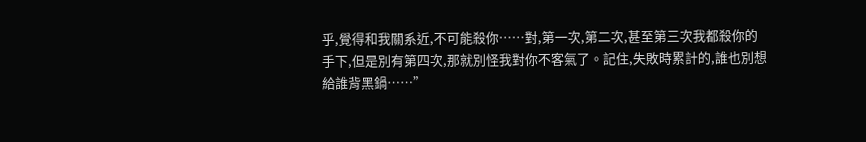乎,覺得和我關系近,不可能殺你……對,第一次,第二次,甚至第三次我都殺你的手下,但是別有第四次,那就別怪我對你不客氣了。記住,失敗時累計的,誰也別想給誰背黑鍋……”